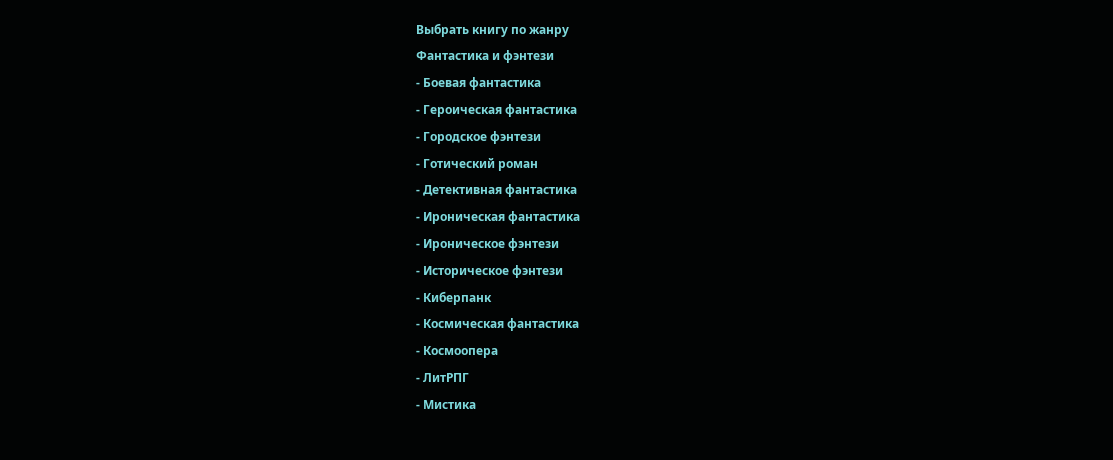Выбрать книгу по жанру
Фантастика и фэнтези
- Боевая фантастика
- Героическая фантастика
- Городское фэнтези
- Готический роман
- Детективная фантастика
- Ироническая фантастика
- Ироническое фэнтези
- Историческое фэнтези
- Киберпанк
- Космическая фантастика
- Космоопера
- ЛитРПГ
- Мистика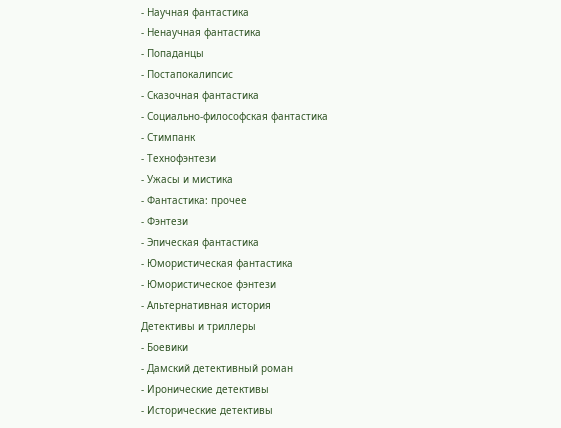- Научная фантастика
- Ненаучная фантастика
- Попаданцы
- Постапокалипсис
- Сказочная фантастика
- Социально-философская фантастика
- Стимпанк
- Технофэнтези
- Ужасы и мистика
- Фантастика: прочее
- Фэнтези
- Эпическая фантастика
- Юмористическая фантастика
- Юмористическое фэнтези
- Альтернативная история
Детективы и триллеры
- Боевики
- Дамский детективный роман
- Иронические детективы
- Исторические детективы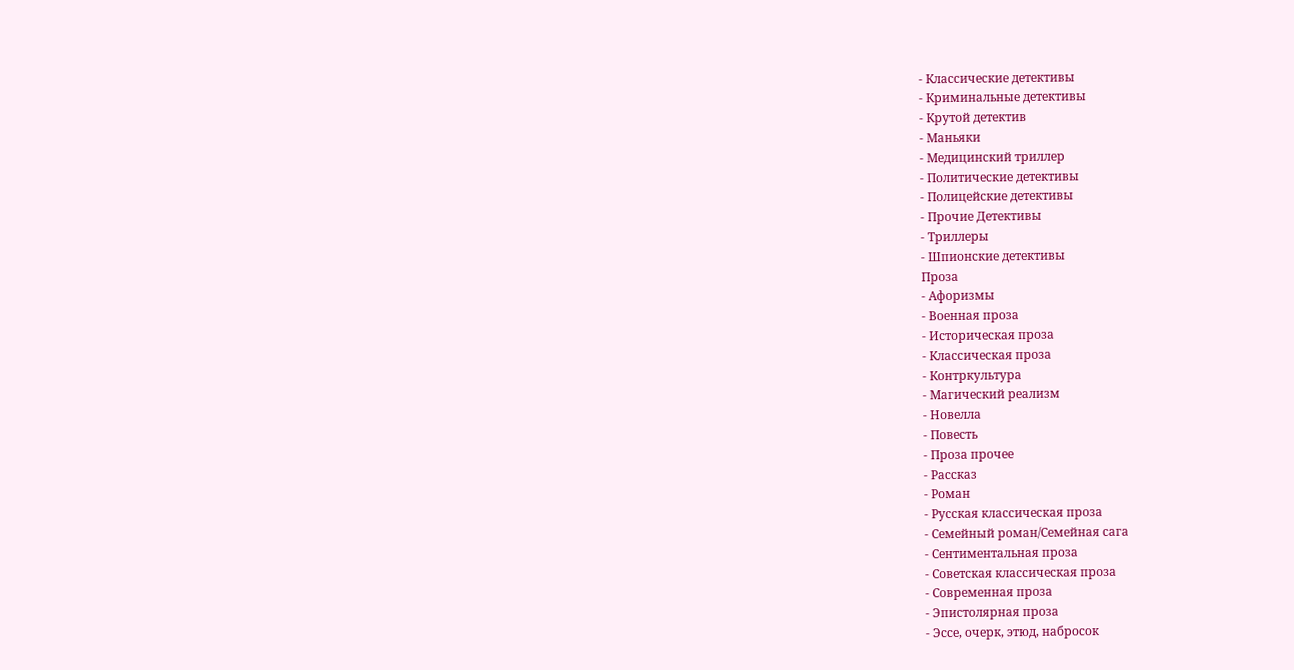- Классические детективы
- Криминальные детективы
- Крутой детектив
- Маньяки
- Медицинский триллер
- Политические детективы
- Полицейские детективы
- Прочие Детективы
- Триллеры
- Шпионские детективы
Проза
- Афоризмы
- Военная проза
- Историческая проза
- Классическая проза
- Контркультура
- Магический реализм
- Новелла
- Повесть
- Проза прочее
- Рассказ
- Роман
- Русская классическая проза
- Семейный роман/Семейная сага
- Сентиментальная проза
- Советская классическая проза
- Современная проза
- Эпистолярная проза
- Эссе, очерк, этюд, набросок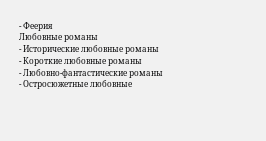- Феерия
Любовные романы
- Исторические любовные романы
- Короткие любовные романы
- Любовно-фантастические романы
- Остросюжетные любовные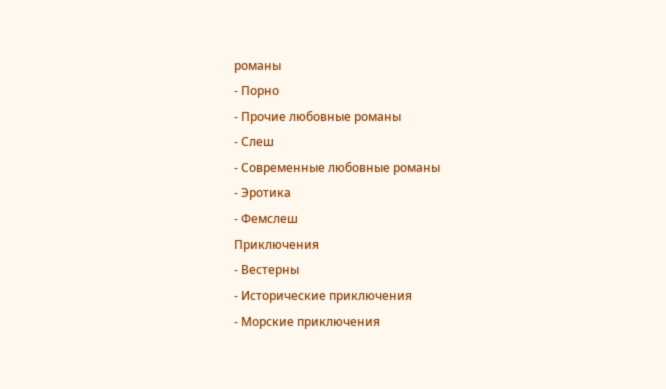романы
- Порно
- Прочие любовные романы
- Слеш
- Современные любовные романы
- Эротика
- Фемслеш
Приключения
- Вестерны
- Исторические приключения
- Морские приключения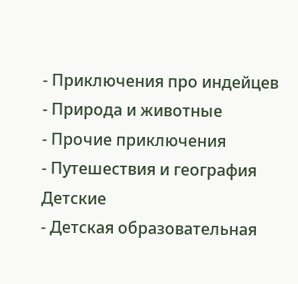- Приключения про индейцев
- Природа и животные
- Прочие приключения
- Путешествия и география
Детские
- Детская образовательная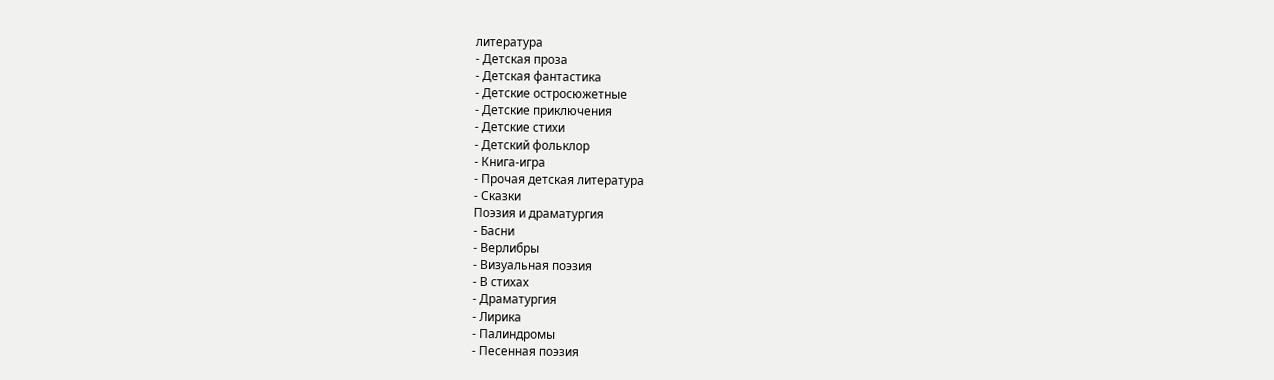литература
- Детская проза
- Детская фантастика
- Детские остросюжетные
- Детские приключения
- Детские стихи
- Детский фольклор
- Книга-игра
- Прочая детская литература
- Сказки
Поэзия и драматургия
- Басни
- Верлибры
- Визуальная поэзия
- В стихах
- Драматургия
- Лирика
- Палиндромы
- Песенная поэзия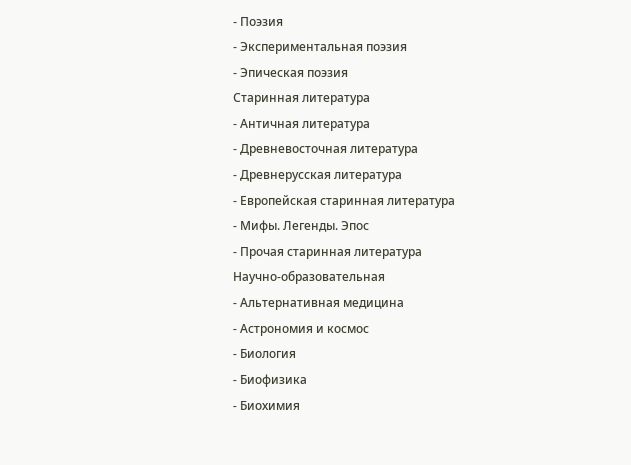- Поэзия
- Экспериментальная поэзия
- Эпическая поэзия
Старинная литература
- Античная литература
- Древневосточная литература
- Древнерусская литература
- Европейская старинная литература
- Мифы. Легенды. Эпос
- Прочая старинная литература
Научно-образовательная
- Альтернативная медицина
- Астрономия и космос
- Биология
- Биофизика
- Биохимия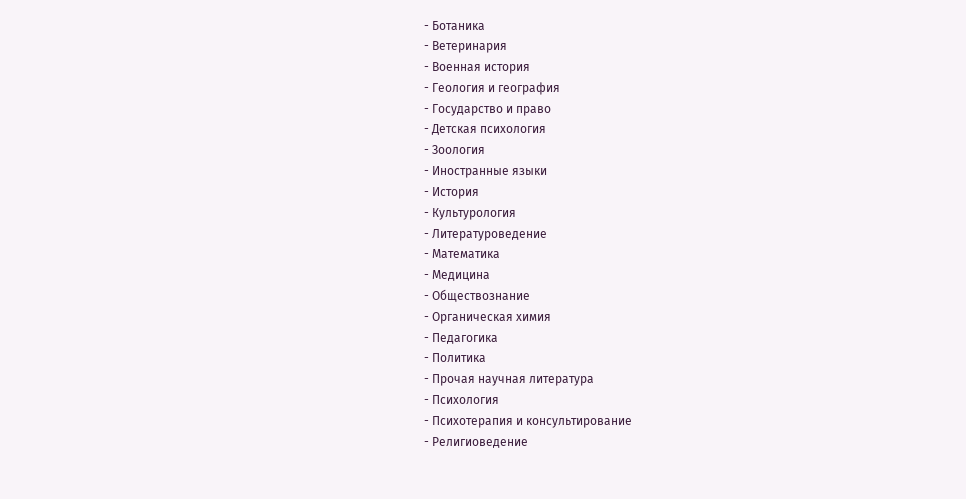- Ботаника
- Ветеринария
- Военная история
- Геология и география
- Государство и право
- Детская психология
- Зоология
- Иностранные языки
- История
- Культурология
- Литературоведение
- Математика
- Медицина
- Обществознание
- Органическая химия
- Педагогика
- Политика
- Прочая научная литература
- Психология
- Психотерапия и консультирование
- Религиоведение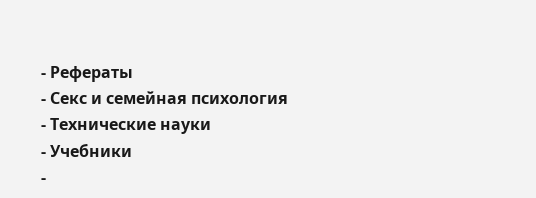- Рефераты
- Секс и семейная психология
- Технические науки
- Учебники
-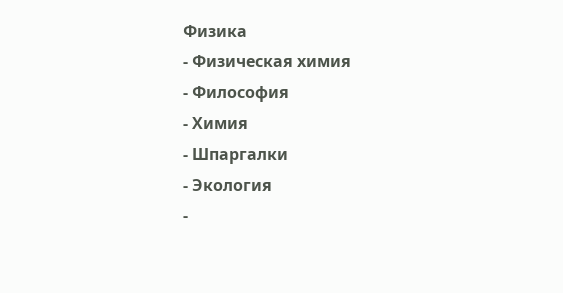Физика
- Физическая химия
- Философия
- Химия
- Шпаргалки
- Экология
-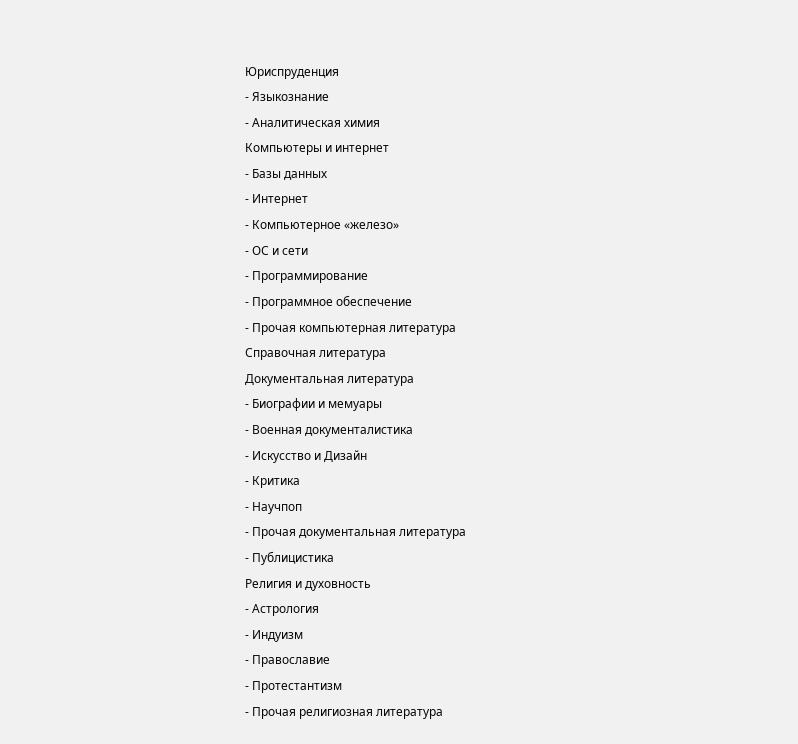Юриспруденция
- Языкознание
- Аналитическая химия
Компьютеры и интернет
- Базы данных
- Интернет
- Компьютерное «железо»
- ОС и сети
- Программирование
- Программное обеспечение
- Прочая компьютерная литература
Справочная литература
Документальная литература
- Биографии и мемуары
- Военная документалистика
- Искусство и Дизайн
- Критика
- Научпоп
- Прочая документальная литература
- Публицистика
Религия и духовность
- Астрология
- Индуизм
- Православие
- Протестантизм
- Прочая религиозная литература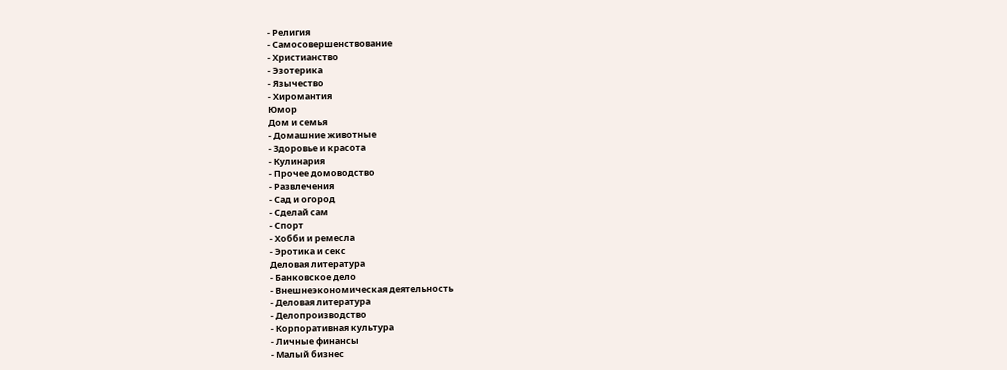- Религия
- Самосовершенствование
- Христианство
- Эзотерика
- Язычество
- Хиромантия
Юмор
Дом и семья
- Домашние животные
- Здоровье и красота
- Кулинария
- Прочее домоводство
- Развлечения
- Сад и огород
- Сделай сам
- Спорт
- Хобби и ремесла
- Эротика и секс
Деловая литература
- Банковское дело
- Внешнеэкономическая деятельность
- Деловая литература
- Делопроизводство
- Корпоративная культура
- Личные финансы
- Малый бизнес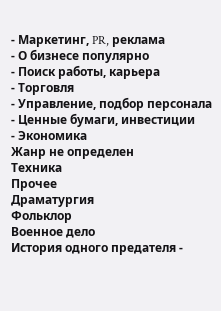- Маркетинг, PR, реклама
- О бизнесе популярно
- Поиск работы, карьера
- Торговля
- Управление, подбор персонала
- Ценные бумаги, инвестиции
- Экономика
Жанр не определен
Техника
Прочее
Драматургия
Фольклор
Военное дело
История одного предателя -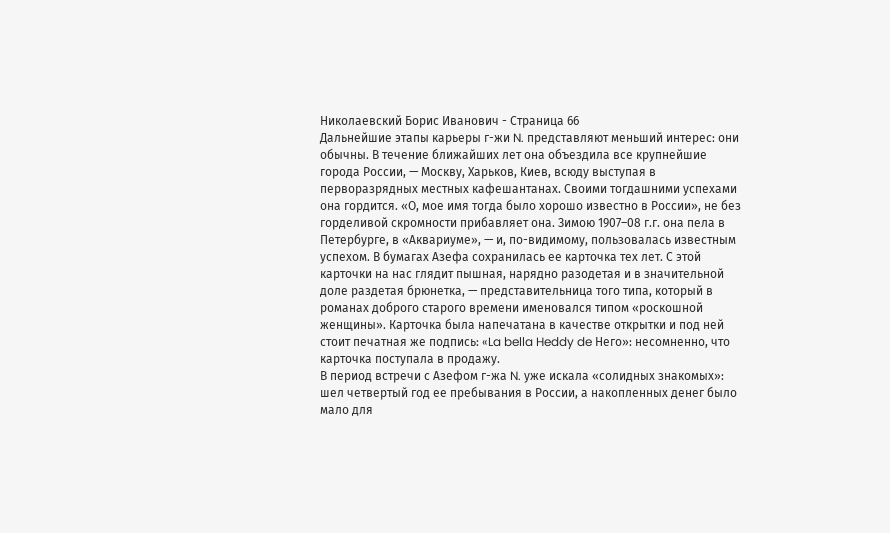Николаевский Борис Иванович - Страница 66
Дальнейшие этапы карьеры г-жи N. представляют меньший интерес: они обычны. В течение ближайших лет она объездила все крупнейшие города России, — Москву, Харьков, Киев, всюду выступая в перворазрядных местных кафешантанах. Своими тогдашними успехами она гордится. «О, мое имя тогда было хорошо известно в России», не без горделивой скромности прибавляет она. Зимою 1907–08 г.г. она пела в Петербурге, в «Аквариуме», — и, по-видимому, пользовалась известным успехом. В бумагах Азефа сохранилась ее карточка тех лет. С этой карточки на нас глядит пышная, нарядно разодетая и в значительной доле раздетая брюнетка, — представительница того типа, который в романах доброго старого времени именовался типом «роскошной женщины». Карточка была напечатана в качестве открытки и под ней стоит печатная же подпись: «La bella Heddy de Него»: несомненно, что карточка поступала в продажу.
В период встречи с Азефом г-жа N. уже искала «солидных знакомых»: шел четвертый год ее пребывания в России, а накопленных денег было мало для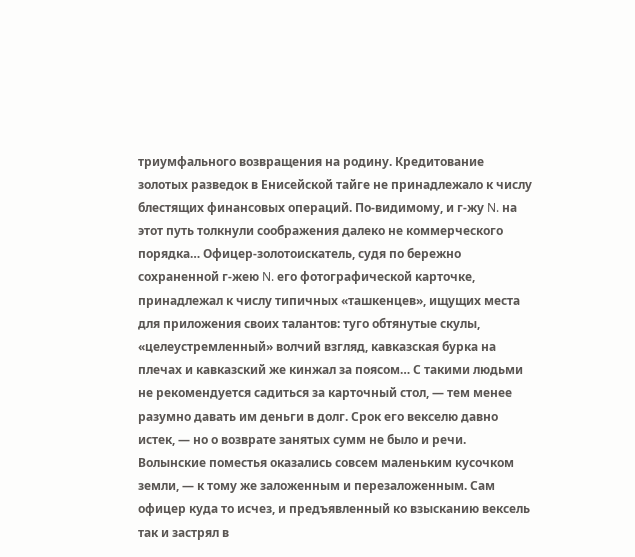триумфального возвращения на родину. Кредитование золотых разведок в Енисейской тайге не принадлежало к числу блестящих финансовых операций. По-видимому, и г-жу N. на этот путь толкнули соображения далеко не коммерческого порядка… Офицер-золотоискатель, судя по бережно сохраненной г-жею N. его фотографической карточке, принадлежал к числу типичных «ташкенцев», ищущих места для приложения своих талантов: туго обтянутые скулы, «целеустремленный» волчий взгляд, кавказская бурка на плечах и кавказский же кинжал за поясом… С такими людьми не рекомендуется садиться за карточный стол, — тем менее разумно давать им деньги в долг. Срок его векселю давно истек, — но о возврате занятых сумм не было и речи. Волынские поместья оказались совсем маленьким кусочком земли, — к тому же заложенным и перезаложенным. Сам офицер куда то исчез, и предъявленный ко взысканию вексель так и застрял в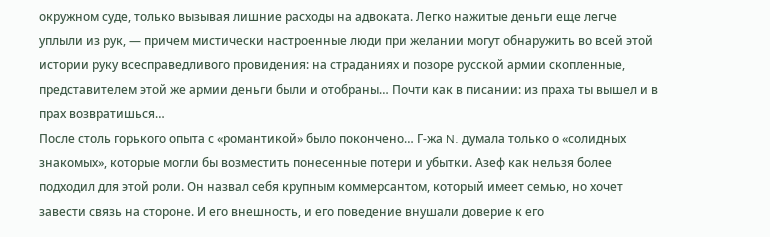окружном суде, только вызывая лишние расходы на адвоката. Легко нажитые деньги еще легче уплыли из рук, — причем мистически настроенные люди при желании могут обнаружить во всей этой истории руку всесправедливого провидения: на страданиях и позоре русской армии скопленные, представителем этой же армии деньги были и отобраны… Почти как в писании: из праха ты вышел и в прах возвратишься…
После столь горького опыта с «романтикой» было покончено… Г-жа N. думала только о «солидных знакомых», которые могли бы возместить понесенные потери и убытки. Азеф как нельзя более подходил для этой роли. Он назвал себя крупным коммерсантом, который имеет семью, но хочет завести связь на стороне. И его внешность, и его поведение внушали доверие к его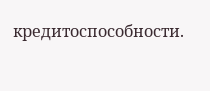кредитоспособности.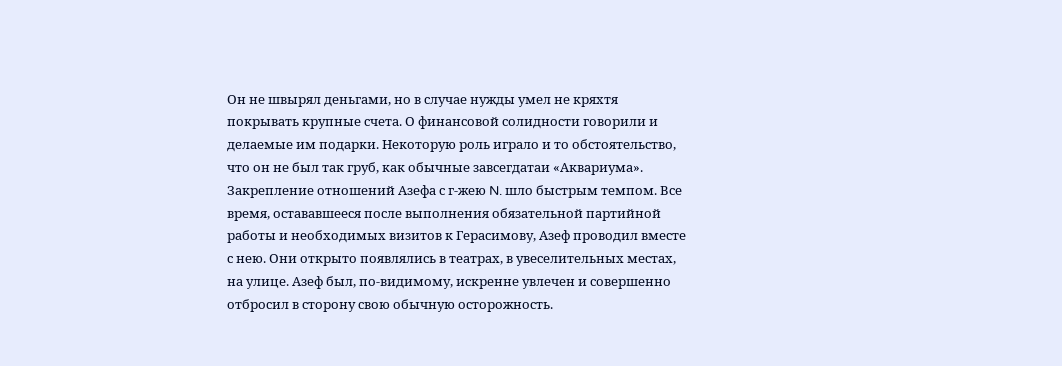Он не швырял деньгами, но в случае нужды умел не кряхтя покрывать крупные счета. О финансовой солидности говорили и делаемые им подарки. Некоторую роль играло и то обстоятельство, что он не был так груб, как обычные завсегдатаи «Аквариума».
Закрепление отношений Азефа с г-жею N. шло быстрым темпом. Все время, остававшееся после выполнения обязательной партийной работы и необходимых визитов к Герасимову, Азеф проводил вместе с нею. Они открыто появлялись в театрах, в увеселительных местах, на улице. Азеф был, по-видимому, искренне увлечен и совершенно отбросил в сторону свою обычную осторожность.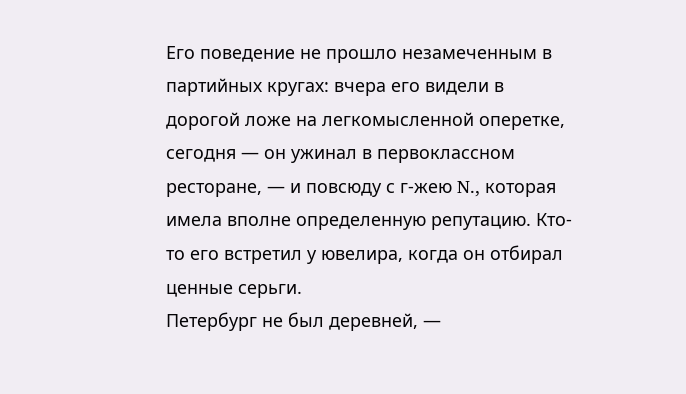Его поведение не прошло незамеченным в партийных кругах: вчера его видели в дорогой ложе на легкомысленной оперетке, сегодня — он ужинал в первоклассном ресторане, — и повсюду с г-жею N., которая имела вполне определенную репутацию. Кто-то его встретил у ювелира, когда он отбирал ценные серьги.
Петербург не был деревней, —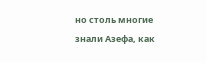но столь многие знали Азефа, как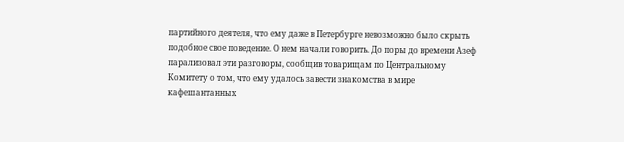партийного деятеля, что ему даже в Петербурге невозможно было скрыть подобное свое поведение. О нем начали говорить. До поры до времени Азеф парализовал эти разговоры, сообщив товарищам по Центральному Комитету о том, что ему удалось завести знакомства в мире кафешантанных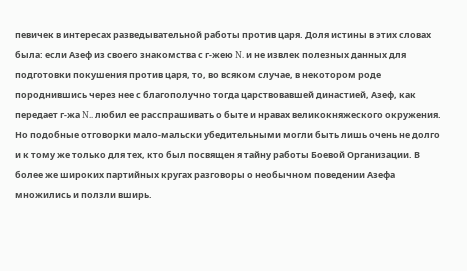певичек в интересах разведывательной работы против царя. Доля истины в этих словах была: если Азеф из своего знакомства с г-жею N. и не извлек полезных данных для подготовки покушения против царя, то, во всяком случае, в некотором роде породнившись через нее с благополучно тогда царствовавшей династией, Азеф, как передает г-жа N.. любил ее расспрашивать о быте и нравах великокняжеского окружения.
Но подобные отговорки мало-мальски убедительными могли быть лишь очень не долго и к тому же только для тех, кто был посвящен я тайну работы Боевой Организации. В более же широких партийных кругах разговоры о необычном поведении Азефа множились и ползли вширь.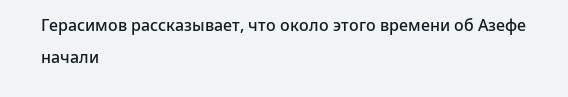Герасимов рассказывает, что около этого времени об Азефе начали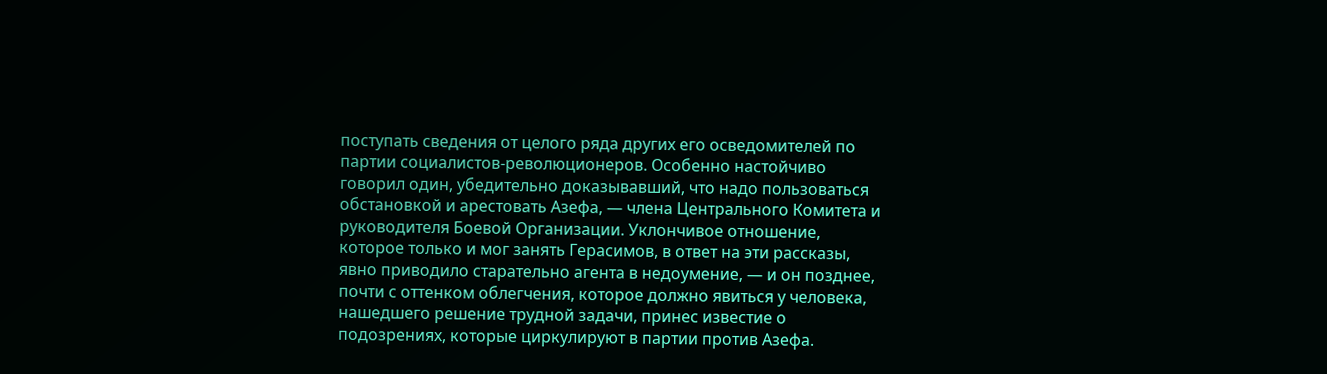поступать сведения от целого ряда других его осведомителей по партии социалистов-революционеров. Особенно настойчиво говорил один, убедительно доказывавший, что надо пользоваться обстановкой и арестовать Азефа, — члена Центрального Комитета и руководителя Боевой Организации. Уклончивое отношение, которое только и мог занять Герасимов, в ответ на эти рассказы, явно приводило старательно агента в недоумение, — и он позднее, почти с оттенком облегчения, которое должно явиться у человека, нашедшего решение трудной задачи, принес известие о подозрениях, которые циркулируют в партии против Азефа.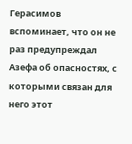Герасимов вспоминает, что он не раз предупреждал Азефа об опасностях, с которыми связан для него этот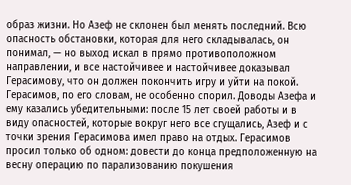образ жизни. Но Азеф не склонен был менять последний. Всю опасность обстановки, которая для него складывалась, он понимал, — но выход искал в прямо противоположном направлении, и все настойчивее и настойчивее доказывал Герасимову, что он должен покончить игру и уйти на покой. Герасимов, по его словам, не особенно спорил. Доводы Азефа и ему казались убедительными: после 15 лет своей работы и в виду опасностей, которые вокруг него все сгущались, Азеф и с точки зрения Герасимова имел право на отдых. Герасимов просил только об одном: довести до конца предположенную на весну операцию по парализованию покушения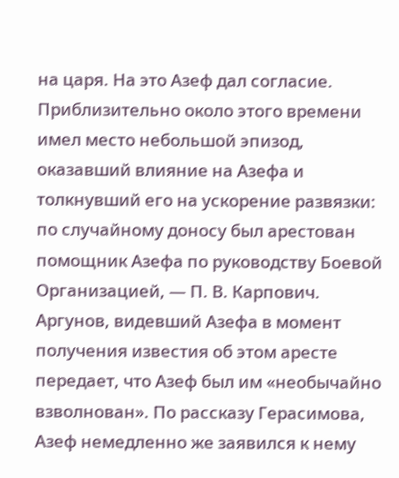на царя. На это Азеф дал согласие.
Приблизительно около этого времени имел место небольшой эпизод, оказавший влияние на Азефа и толкнувший его на ускорение развязки: по случайному доносу был арестован помощник Азефа по руководству Боевой Организацией, — П. В. Карпович. Аргунов, видевший Азефа в момент получения известия об этом аресте передает, что Азеф был им «необычайно взволнован». По рассказу Герасимова, Азеф немедленно же заявился к нему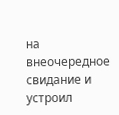на внеочередное свидание и устроил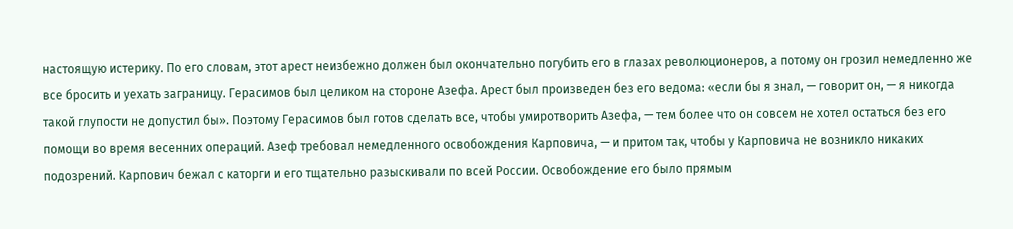настоящую истерику. По его словам, этот арест неизбежно должен был окончательно погубить его в глазах революционеров, а потому он грозил немедленно же все бросить и уехать заграницу. Герасимов был целиком на стороне Азефа. Арест был произведен без его ведома: «если бы я знал, — говорит он, — я никогда такой глупости не допустил бы». Поэтому Герасимов был готов сделать все, чтобы умиротворить Азефа, — тем более что он совсем не хотел остаться без его помощи во время весенних операций. Азеф требовал немедленного освобождения Карповича, — и притом так, чтобы у Карповича не возникло никаких подозрений. Карпович бежал с каторги и его тщательно разыскивали по всей России. Освобождение его было прямым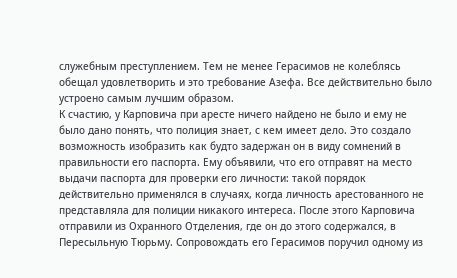служебным преступлением. Тем не менее Герасимов не колеблясь обещал удовлетворить и это требование Азефа. Все действительно было устроено самым лучшим образом.
К счастию, у Карповича при аресте ничего найдено не было и ему не было дано понять, что полиция знает, с кем имеет дело. Это создало возможность изобразить как будто задержан он в виду сомнений в правильности его паспорта. Ему объявили, что его отправят на место выдачи паспорта для проверки его личности: такой порядок действительно применялся в случаях, когда личность арестованного не представляла для полиции никакого интереса. После этого Карповича отправили из Охранного Отделения, где он до этого содержался, в Пересыльную Тюрьму. Сопровождать его Герасимов поручил одному из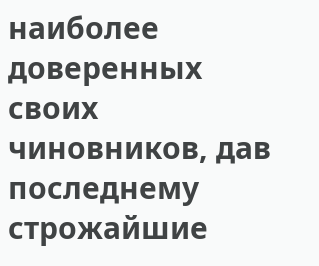наиболее доверенных своих чиновников, дав последнему строжайшие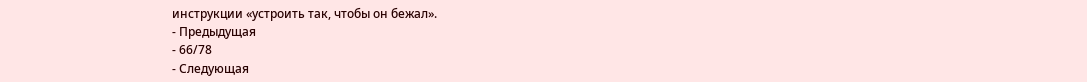инструкции «устроить так, чтобы он бежал».
- Предыдущая
- 66/78
- Следующая